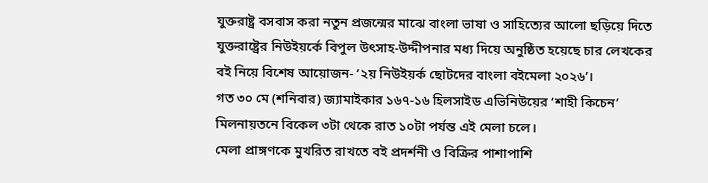যুক্তরাষ্ট্র বসবাস করা নতুন প্রজন্মের মাঝে বাংলা ভাষা ও সাহিত্যের আলো ছড়িয়ে দিতে যুক্তরাষ্ট্রের নিউইয়র্কে বিপুল উৎসাহ-উদ্দীপনার মধ্য দিয়ে অনুষ্ঠিত হয়েছে চার লেখকের বই নিয়ে বিশেষ আয়োজন- ‘২য় নিউইয়র্ক ছোটদের বাংলা বইমেলা ২০২৬’।
গত ৩০ মে (শনিবার) জ্যামাইকার ১৬৭-১৬ হিলসাইড এভিনিউয়ের ‘শাহী কিচেন’ মিলনায়তনে বিকেল ৩টা থেকে রাত ১০টা পর্যন্ত এই মেলা চলে।
মেলা প্রাঙ্গণকে মুখরিত রাখতে বই প্রদর্শনী ও বিক্রির পাশাপাশি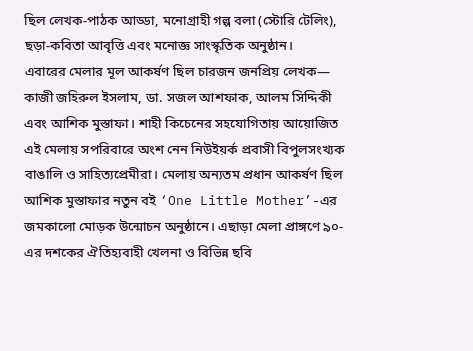ছিল লেখক-পাঠক আড্ডা, মনোগ্রাহী গল্প বলা (স্টোরি টেলিং), ছড়া-কবিতা আবৃত্তি এবং মনোজ্ঞ সাংস্কৃতিক অনুষ্ঠান।
এবারের মেলার মূল আকর্ষণ ছিল চারজন জনপ্রিয় লেখক— কাজী জহিরুল ইসলাম, ডা. সজল আশফাক, আলম সিদ্দিকী এবং আশিক মুস্তাফা। শাহী কিচেনের সহযোগিতায় আয়োজিত এই মেলায় সপরিবারে অংশ নেন নিউইয়র্ক প্রবাসী বিপুলসংখ্যক বাঙালি ও সাহিত্যপ্রেমীরা। মেলায় অন্যতম প্রধান আকর্ষণ ছিল আশিক মুস্তাফার নতুন বই ‘One Little Mother’-এর জমকালো মোড়ক উন্মোচন অনুষ্ঠানে। এছাড়া মেলা প্রাঙ্গণে ৯০-এর দশকের ঐতিহ্যবাহী খেলনা ও বিভিন্ন ছবি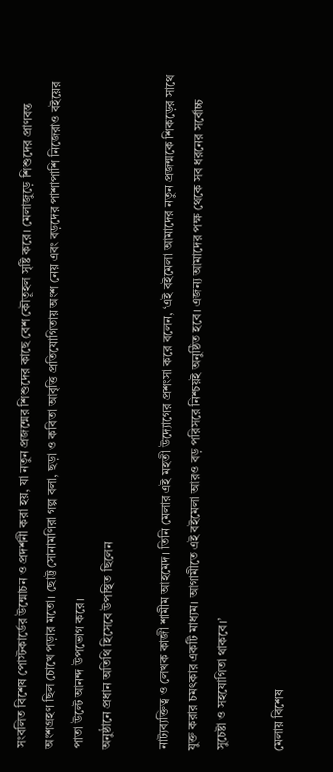সংবলিত বিশেষ পোস্টকার্ডের উন্মোচন ও প্রদর্শনী করা হয়, যা নতুন প্রজন্মের শিশুদের কাছে বেশ কৌতূহল সৃষ্টি করে। মেলাজুড়ে শিশুদের প্রাণবন্ত অংশগ্রহণ ছিল চোখে পড়ার মতো। ছোট্ট সোনামণিরা গল্প বলা, ছড়া ও কবিতা আবৃত্তি প্রতিযোগিতায় অংশ নেয় এবং বড়দের পাশাপাশি নিজেরাও বইয়ের পাতা উল্টে আনন্দ উপভোগ করে।
অনুষ্ঠানে প্রধান অতিথি হিসেবে উপস্থিত ছিলেন

নাট্যব্যক্তিত্ব ও লেখক কাজী শামীম আহমেদ। তিনি মেলার এই মহতী উদ্যোগের প্রশংসা করে বলেন, ‘এই বইমেলা আমাদের নতুন প্রজন্মকে শিকড়ের সাথে যুক্ত করার চমৎকার একটি মাধ্যম। আগামীতে এই বইমেলা আরও বড় পরিসরে নিশ্চয়ই অনুষ্ঠিত হবে। এজন্য আমাদের পক্ষ থেকে সব ধরনের সর্বোচ্চ সুচেষ্টা ও সহযোগিতা থাকবে।’

মেলায় বিশেষ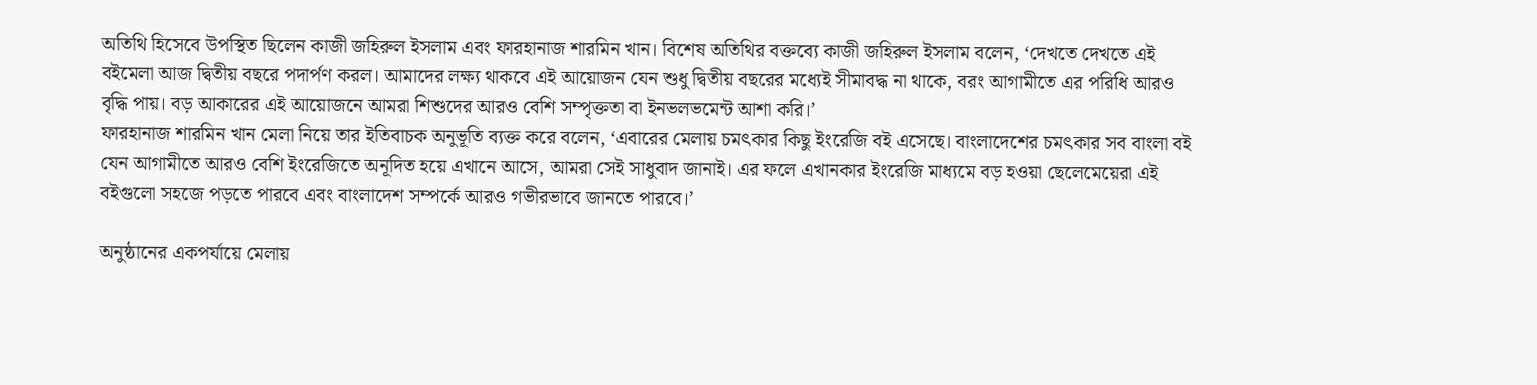অতিথি হিসেবে উপস্থিত ছিলেন কাজী জহিরুল ইসলাম এবং ফারহানাজ শারমিন খান। বিশেষ অতিথির বক্তব্যে কাজী জহিরুল ইসলাম বলেন, ‘দেখতে দেখতে এই বইমেলা আজ দ্বিতীয় বছরে পদার্পণ করল। আমাদের লক্ষ্য থাকবে এই আয়োজন যেন শুধু দ্বিতীয় বছরের মধ্যেই সীমাবদ্ধ না থাকে, বরং আগামীতে এর পরিধি আরও বৃদ্ধি পায়। বড় আকারের এই আয়োজনে আমরা শিশুদের আরও বেশি সম্পৃক্ততা বা ইনভলভমেন্ট আশা করি।’
ফারহানাজ শারমিন খান মেলা নিয়ে তার ইতিবাচক অনুভূতি ব্যক্ত করে বলেন, ‘এবারের মেলায় চমৎকার কিছু ইংরেজি বই এসেছে। বাংলাদেশের চমৎকার সব বাংলা বই যেন আগামীতে আরও বেশি ইংরেজিতে অনূদিত হয়ে এখানে আসে, আমরা সেই সাধুবাদ জানাই। এর ফলে এখানকার ইংরেজি মাধ্যমে বড় হওয়া ছেলেমেয়েরা এই বইগুলো সহজে পড়তে পারবে এবং বাংলাদেশ সম্পর্কে আরও গভীরভাবে জানতে পারবে।’

অনুষ্ঠানের একপর্যায়ে মেলায়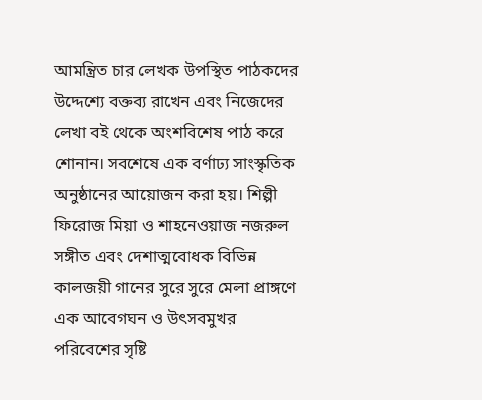আমন্ত্রিত চার লেখক উপস্থিত পাঠকদের উদ্দেশ্যে বক্তব্য রাখেন এবং নিজেদের লেখা বই থেকে অংশবিশেষ পাঠ করে শোনান। সবশেষে এক বর্ণাঢ্য সাংস্কৃতিক অনুষ্ঠানের আয়োজন করা হয়। শিল্পী ফিরোজ মিয়া ও শাহনেওয়াজ নজরুল সঙ্গীত এবং দেশাত্মবোধক বিভিন্ন কালজয়ী গানের সুরে সুরে মেলা প্রাঙ্গণে এক আবেগঘন ও উৎসবমুখর পরিবেশের সৃষ্টি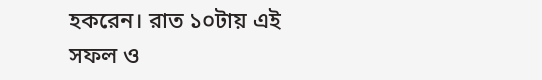হকরেন। রাত ১০টায় এই সফল ও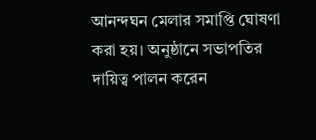আনন্দঘন মেলার সমাপ্তি ঘোষণা করা হয়। অনুষ্ঠানে সভাপতির দায়িত্ব পালন করেন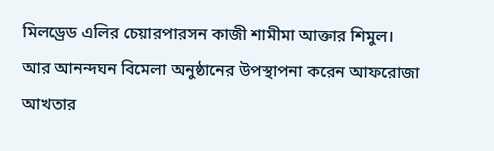মিলড্রেড এলির চেয়ারপারসন কাজী শামীমা আক্তার শিমুল। আর আনন্দঘন বিমেলা অনুষ্ঠানের উপস্থাপনা করেন আফরোজা আখতার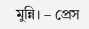মুন্নি। – প্রেস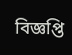বিজ্ঞপ্তি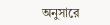অনুসারে